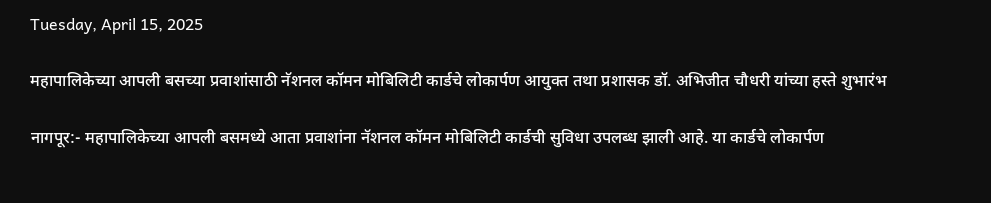Tuesday, April 15, 2025

महापालिकेच्या आपली बसच्या प्रवाशांसाठी नॅशनल कॉमन मोबिलिटी कार्डचे लोकार्पण आयुक्त तथा प्रशासक डॉ. अभिजीत चौधरी यांच्या हस्ते शुभारंभ

नागपूर:- महापालिकेच्या आपली बसमध्ये आता प्रवाशांना नॅशनल कॉमन मोबिलिटी कार्डची सुविधा उपलब्ध झाली आहे. या कार्डचे लोकार्पण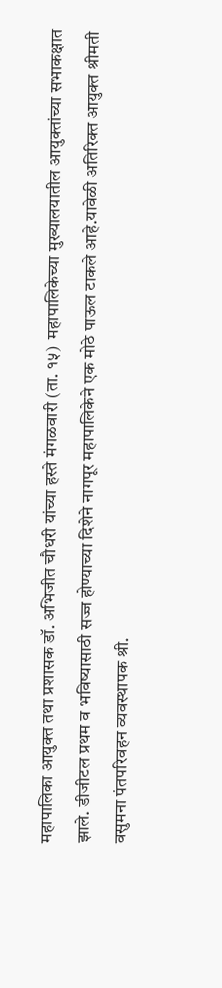महापालिका आयुक्त तथा प्रशासक डॉ. अभिजीत चौधरी यांच्या हस्ते मंगळवारी (ता. १५)  महापालिकेच्या मुख्यालयातील आयुक्तांच्या सभाकक्षात झाले. डीजीटल प्रथम व भविष्यासाठी सज्ज होण्याच्या दिशेने नागपूर महापालिकेने एक मोठे पाऊल टाकले आहे.यावेळी अतिरिक्त आयुक्त श्रीमती वसुमना पंतपरिवहन व्यवस्थापक श्री.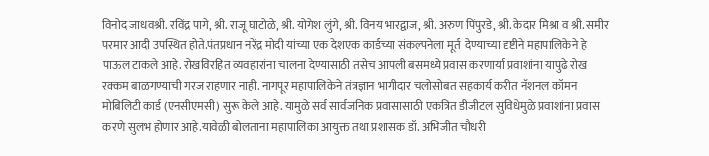विनोद जाधवश्री. रविंद्र पागे, श्री. राजू घाटोळे, श्री. योगेश लुंगे, श्री. विनय भारद्वाज, श्री. अरुण पिंपुरडे, श्री. केदार मिश्रा व श्री. समीर परमार आदी उपस्थित होते.पंतप्रधान नरेंद्र मोदी यांच्या एक देशएक कार्डच्या संकल्पनेला मूर्त  देण्याच्या दृष्टीने महापालिकेने हे पाऊल टाकले आहे. रोखविरहित व्यवहारांना चालना देण्यासाठी तसेच आपली बसमध्ये प्रवास करणार्या प्रवाशांना यापुढे रोख रक्कम बाळगण्याची गरज राहणार नाही. नागपूर महापालिकेने तंत्रज्ञान भागीदार चलोसोबत सहकार्य करीत नॅशनल कॉमन मोबिलिटी कार्ड (एनसीएमसी) सुरू केले आहे. यामुळे सर्व सार्वजनिक प्रवासासाठी एकत्रित डीजीटल सुविधेमुळे प्रवाशांना प्रवास करणे सुलभ होणार आहे.यावेळी बोलताना महापालिका आयुक्त तथा प्रशासक डॉ. अभिजीत चौधरी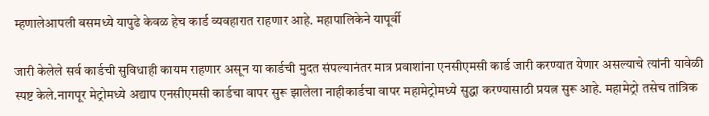म्हणालेआपली बसमध्ये यापुढे केवळ हेच कार्ड व्यवहारात राहणार आहे. महापालिकेने यापूर्वी

जारी केलेले सर्व कार्डची सुविधाही कायम राहणार असून या कार्डची मुदत संपल्यानंतर मात्र प्रवाशांना एनसीएमसी कार्ड जारी करण्यात येणार असल्याचे त्यांनी यावेळी स्पष्ट केले.नागपूर मेट्रोमध्ये अद्याप एनसीएमसी कार्डचा वापर सुरू झालेला नाहीकार्डचा वापर महामेट्रोमध्ये सुद्धा करण्यासाठी प्रयत्न सुरू आहे. महामेट्रो तसेच तांत्रिक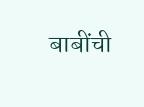बाबींची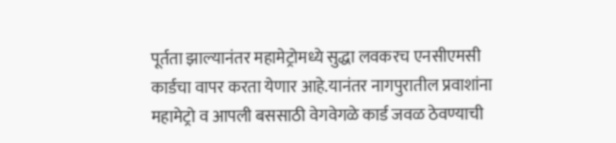पूर्तता झाल्यानंतर महामेट्रोमध्ये सुद्धा लवकरच एनसीएमसी कार्डचा वापर करता येणार आहे.यानंतर नागपुरातील प्रवाशांना महामेट्रो व आपली बससाठी वेगवेगळे कार्ड जवळ ठेवण्याची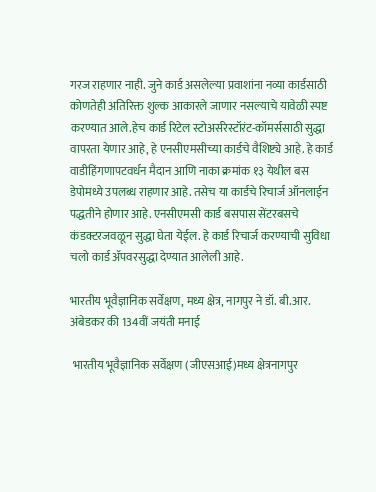गरज राहणार नाही. जुने कार्ड असलेल्या प्रवाशांना नव्या कार्डसाठी कोणतेही अतिरिक्त शुल्क आकारले जाणार नसल्याचे यावेळी स्पष्ट करण्यात आले.हेच कार्ड रिटेल स्टोअर्सरेस्टॉरंट-कॉमर्ससाठी सुद्धा वापरता येणार आहे, हे एनसीएमसीच्या कार्डचे वैशिष्ट्ये आहे. हे कार्ड वाडीहिंगणापटवर्धन मैदान आणि नाका क्रमांक १३ येथील बस डेपोमध्ये उपलब्ध राहणार आहे. तसेच या कार्डचे रिचार्ज ऑनलाईन पद्धतीने होणार आहे. एनसीएमसी कार्ड बसपास सेंटरबसचे कंडक्टरजवळून सुद्धा घेता येईल. हे कार्ड रिचार्ज करण्याची सुविधा चलो कार्ड ॲपवरसुद्धा देण्यात आलेली आहे.

भारतीय भूवैज्ञानिक सर्वेक्षण, मध्य क्षेत्र, नागपुर ने डॉ. बी.आर. अंबेडकर की 134वीं जयंती मनाई

 भारतीय भूवैज्ञानिक सर्वेक्षण (जीएसआई)मध्य क्षेत्रनागपुर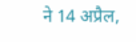ने 14 अप्रैल,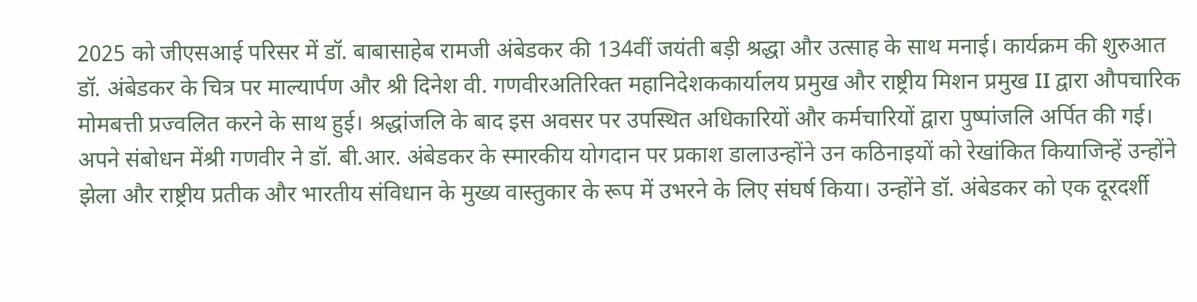2025 को जीएसआई परिसर में डॉ. बाबासाहेब रामजी अंबेडकर की 134वीं जयंती बड़ी श्रद्धा और उत्साह के साथ मनाई। कार्यक्रम की शुरुआत डॉ. अंबेडकर के चित्र पर माल्यार्पण और श्री दिनेश वी. गणवीरअतिरिक्त महानिदेशककार्यालय प्रमुख और राष्ट्रीय मिशन प्रमुख II द्वारा औपचारिक मोमबत्ती प्रज्वलित करने के साथ हुई। श्रद्धांजलि के बाद इस अवसर पर उपस्थित अधिकारियों और कर्मचारियों द्वारा पुष्पांजलि अर्पित की गई। अपने संबोधन मेंश्री गणवीर ने डॉ. बी.आर. अंबेडकर के स्मारकीय योगदान पर प्रकाश डालाउन्होंने उन कठिनाइयों को रेखांकित कियाजिन्हें उन्होंने झेला और राष्ट्रीय प्रतीक और भारतीय संविधान के मुख्य वास्तुकार के रूप में उभरने के लिए संघर्ष किया। उन्होंने डॉ. अंबेडकर को एक दूरदर्शी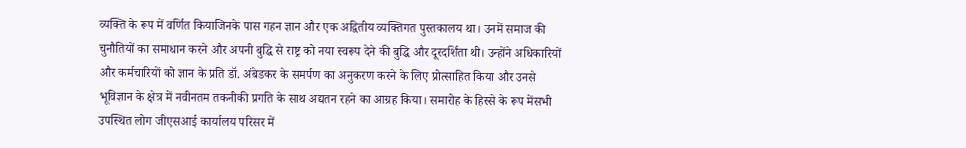व्यक्ति के रूप में वर्णित कियाजिनके पास गहन ज्ञान और एक अद्वितीय व्यक्तिगत पुस्तकालय था। उनमें समाज की चुनौतियों का समाधान करने और अपनी बुद्धि से राष्ट्र को नया स्वरूप देने की बुद्धि और दूरदर्शिता थी। उन्होंने अधिकारियों और कर्मचारियों को ज्ञान के प्रति डॉ. अंबेडकर के समर्पण का अनुकरण करने के लिए प्रोत्साहित किया और उनसे भूविज्ञान के क्षेत्र में नवीनतम तकनीकी प्रगति के साथ अद्यतन रहने का आग्रह किया। समारोह के हिस्से के रूप मेंसभी उपस्थित लोग जीएसआई कार्यालय परिसर में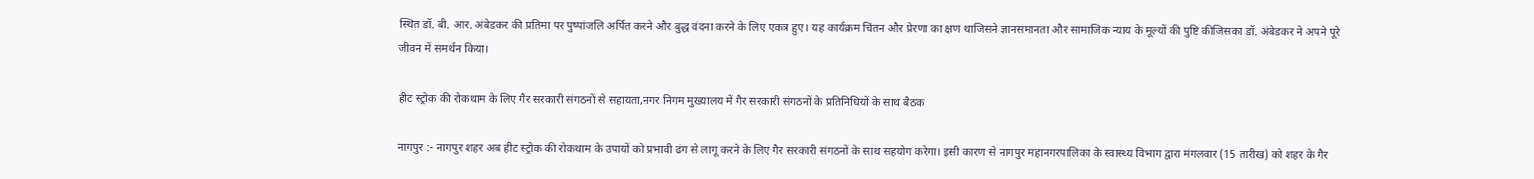स्थित डॉ. बी. आर. अंबेडकर की प्रतिमा पर पुष्पांजलि अर्पित करने और बुद्ध वंदना करने के लिए एकत्र हुए। यह कार्यक्रम चिंतन और प्रेरणा का क्षण थाजिसने ज्ञानसमानता और सामाजिक न्याय के मूल्यों की पुष्टि कीजिसका डॉ. अंबेडकर ने अपने पूरे जीवन में समर्थन किया।

हीट स्ट्रोक की रोकथाम के लिए गैर सरकारी संगठनों से सहायता,नगर निगम मुख्यालय में गैर सरकारी संगठनों के प्रतिनिधियों के साथ बैठक

नागपुर :- नागपुर शहर अब हीट स्ट्रोक की रोकथाम के उपायों को प्रभावी ढंग से लागू करने के लिए गैर सरकारी संगठनों के साथ सहयोग करेगा। इसी कारण से नागपुर महानगरपालिका के स्वास्थ्य विभाग द्वारा मंगलवार (15 तारीख) को शहर के गैर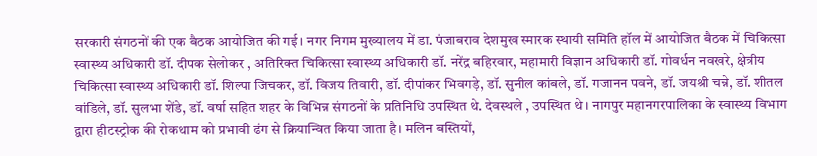सरकारी संगठनों की एक बैठक आयोजित की गई। नगर निगम मुख्यालय में डा. पंजाबराव देशमुख स्मारक स्थायी समिति हॉल में आयोजित बैठक में चिकित्सा स्वास्थ्य अधिकारी डॉ. दीपक सेलोकर , अतिरिक्त चिकित्सा स्वास्थ्य अधिकारी डॉ. नरेंद्र बहिरवार, महामारी विज्ञान अधिकारी डॉ. गोवर्धन नवखरे, क्षेत्रीय चिकित्सा स्वास्थ्य अधिकारी डॉ. शिल्पा जिचकर, डॉ. विजय तिवारी, डॉ. दीपांकर भिवगड़े, डॉ. सुनील कांबले, डॉ. गजानन पवने, डॉ. जयश्री चन्ने, डॉ. शीतल वांडिले, डॉ. सुलभा शेंडे, डॉ. वर्षा सहित शहर के विभिन्न संगठनों के प्रतिनिधि उपस्थित थे. देवस्थले , उपस्थित थे। नागपुर महानगरपालिका के स्वास्थ्य विभाग द्वारा हीटस्ट्रोक की रोकथाम को प्रभावी ढंग से क्रियान्वित किया जाता है। मलिन बस्तियों,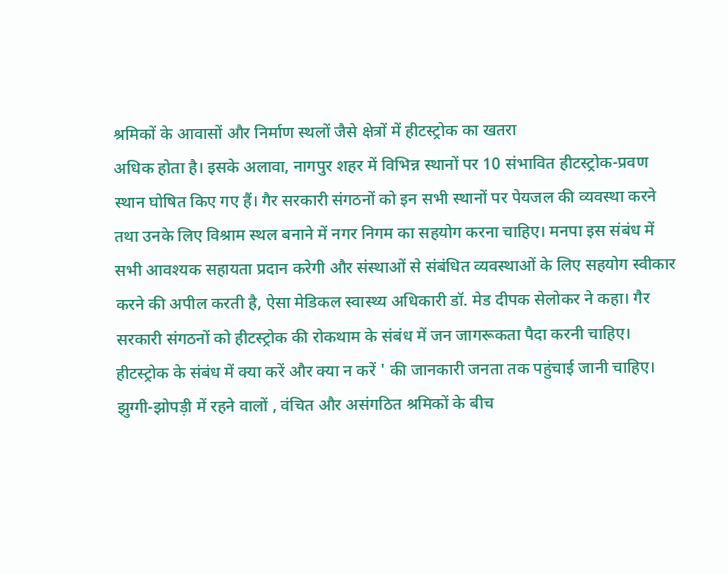श्रमिकों के आवासों और निर्माण स्थलों जैसे क्षेत्रों में हीटस्ट्रोक का खतरा
अधिक होता है। इसके अलावा, नागपुर शहर में विभिन्न स्थानों पर 10 संभावित हीटस्ट्रोक-प्रवण स्थान घोषित किए गए हैं। गैर सरकारी संगठनों को इन सभी स्थानों पर पेयजल की व्यवस्था करने तथा उनके लिए विश्राम स्थल बनाने में नगर निगम का सहयोग करना चाहिए। मनपा इस संबंध में सभी आवश्यक सहायता प्रदान करेगी और संस्थाओं से संबंधित व्यवस्थाओं के लिए सहयोग स्वीकार करने की अपील करती है, ऐसा मेडिकल स्वास्थ्य अधिकारी डॉ. मेड दीपक सेलोकर ने कहा। गैर सरकारी संगठनों को हीटस्ट्रोक की रोकथाम के संबंध में जन जागरूकता पैदा करनी चाहिए। हीटस्ट्रोक के संबंध में क्या करें और क्या न करें ' की जानकारी जनता तक पहुंचाई जानी चाहिए। झुग्गी-झोपड़ी में रहने वालों , वंचित और असंगठित श्रमिकों के बीच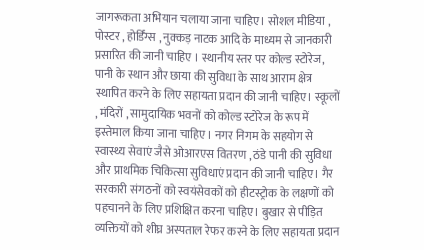जागरूकता अभियान चलाया जाना चाहिए। सोशल मीडिया , पोस्टर , होर्डिंग्स , नुक्कड़ नाटक आदि के माध्यम से जानकारी प्रसारित की जानी चाहिए । स्थानीय स्तर पर कोल्ड स्टोरेज, पानी के स्थान और छाया की सुविधा के साथ आराम क्षेत्र स्थापित करने के लिए सहायता प्रदान की जानी चाहिए। स्कूलों , मंदिरों , सामुदायिक भवनों को कोल्ड स्टोरेज के रूप में इस्तेमाल किया जाना चाहिए । नगर निगम के सहयोग से स्वास्थ्य सेवाएं जैसे ओआरएस वितरण , ठंडे पानी की सुविधा और प्राथमिक चिकित्सा सुविधाएं प्रदान की जानी चाहिए। गैर सरकारी संगठनों को स्वयंसेवकों को हीटस्ट्रोक के लक्षणों को पहचानने के लिए प्रशिक्षित करना चाहिए। बुखार से पीड़ित व्यक्तियों को शीघ्र अस्पताल रेफर करने के लिए सहायता प्रदान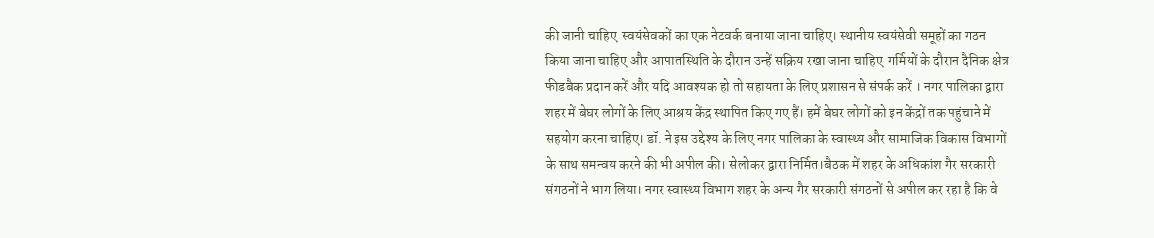की जानी चाहिए  स्वयंसेवकों का एक नेटवर्क बनाया जाना चाहिए। स्थानीय स्वयंसेवी समूहों का गठन किया जाना चाहिए और आपातस्थिति के दौरान उन्हें सक्रिय रखा जाना चाहिए  गर्मियों के दौरान दैनिक क्षेत्र फीडबैक प्रदान करें और यदि आवश्यक हो तो सहायता के लिए प्रशासन से संपर्क करें । नगर पालिका द्वारा शहर में बेघर लोगों के लिए आश्रय केंद्र स्थापित किए गए हैं। हमें बेघर लोगों को इन केंद्रों तक पहुंचाने में सहयोग करना चाहिए। डॉ. ने इस उद्देश्य के लिए नगर पालिका के स्वास्थ्य और सामाजिक विकास विभागों के साथ समन्वय करने की भी अपील की। सेलोकर द्वारा निर्मित।बैठक में शहर के अधिकांश गैर सरकारी संगठनों ने भाग लिया। नगर स्वास्थ्य विभाग शहर के अन्य गैर सरकारी संगठनों से अपील कर रहा है कि वे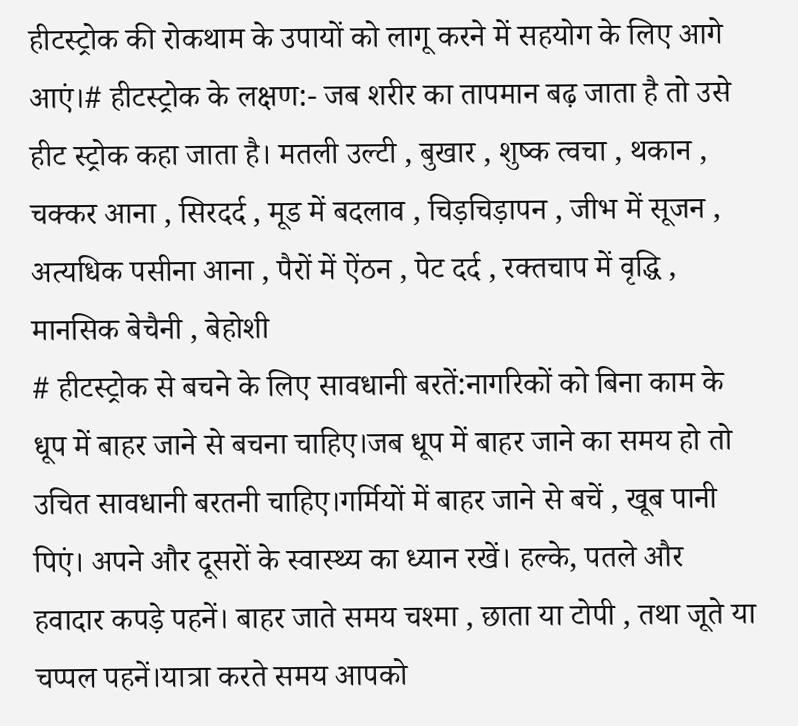हीटस्ट्रोक की रोकथाम के उपायों को लागू करने में सहयोग के लिए आगे आएं।# हीटस्ट्रोक के लक्षण:- जब शरीर का तापमान बढ़ जाता है तो उसे हीट स्ट्रोक कहा जाता है। मतली उल्टी , बुखार , शुष्क त्वचा , थकान , चक्कर आना , सिरदर्द , मूड में बदलाव , चिड़चिड़ापन , जीभ में सूजन , अत्यधिक पसीना आना , पैरों में ऐंठन , पेट दर्द , रक्तचाप में वृद्धि , मानसिक बेचैनी , बेहोशी
# हीटस्ट्रोक से बचने के लिए सावधानी बरतें:नागरिकों को बिना काम के धूप में बाहर जाने से बचना चाहिए।जब धूप में बाहर जाने का समय हो तो उचित सावधानी बरतनी चाहिए।गर्मियों में बाहर जाने से बचें , खूब पानी पिएं। अपने और दूसरों के स्वास्थ्य का ध्यान रखें। हल्के, पतले और हवादार कपड़े पहनें। बाहर जाते समय चश्मा , छाता या टोपी , तथा जूते या चप्पल पहनें।यात्रा करते समय आपको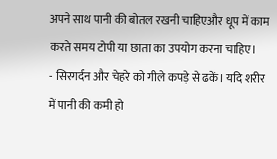अपने साथ पानी की बोतल रखनी चाहिएऔर धूप में काम करते समय टोपी या छाता का उपयोग करना चाहिए।
- सिरगर्दन और चेहरे को गीले कपड़े से ढकें। यदि शरीर में पानी की कमी हो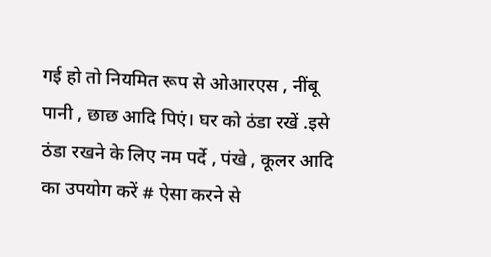गई हो तो नियमित रूप से ओआरएस , नींबू पानी , छाछ आदि पिएं। घर को ठंडा रखें .इसे ठंडा रखने के लिए नम पर्दे , पंखे , कूलर आदि का उपयोग करें # ऐसा करने से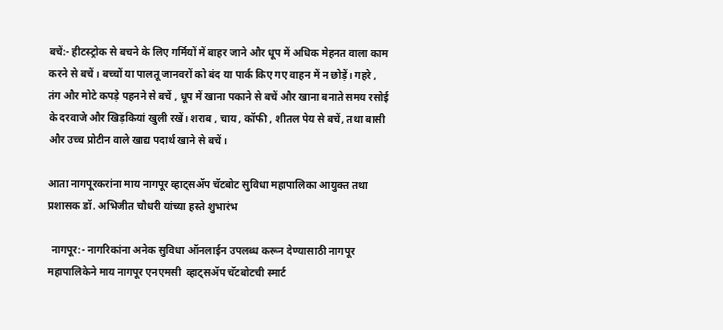बचें:- हीटस्ट्रोक से बचने के लिए गर्मियों में बाहर जाने और धूप में अधिक मेहनत वाला काम करने से बचें। बच्चों या पालतू जानवरों को बंद या पार्क किए गए वाहन में न छोड़ें। गहरे , तंग और मोटे कपड़े पहनने से बचें , धूप में खाना पकाने से बचें और खाना बनाते समय रसोई के दरवाजे और खिड़कियां खुली रखें। शराब , चाय , कॉफी , शीतल पेय से बचें, तथा बासी और उच्च प्रोटीन वाले खाद्य पदार्थ खाने से बचें।

आता नागपूरकरांना माय नागपूर व्हाट्सॲप चॅटबोट सुविधा महापालिका आयुक्त तथा प्रशासक डॉ. अभिजीत चौधरी यांच्या हस्ते शुभारंभ

 नागपूर:- नागरिकांना अनेक सुविधा ऑनलाईन उपलब्ध करून देण्यासाठी नागपूर महापालिकेने माय नागपूर एनएमसी  व्हाट्सॲप चॅटबोटची स्मार्ट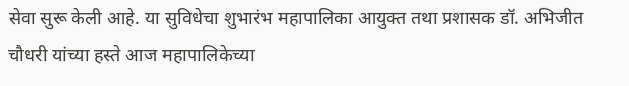सेवा सुरू केली आहे. या सुविधेचा शुभारंभ महापालिका आयुक्त तथा प्रशासक डॉ. अभिजीत चौधरी यांच्या हस्ते आज महापालिकेच्या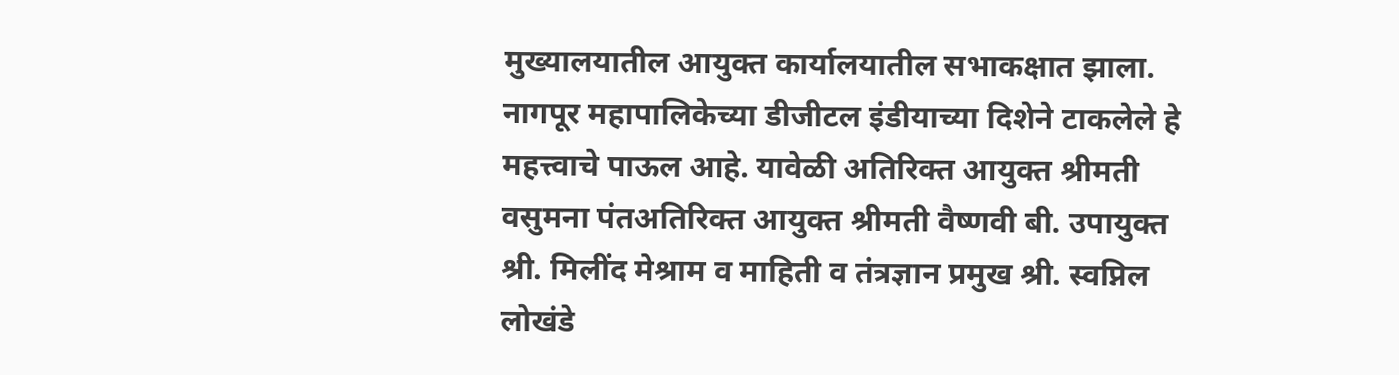मुख्यालयातील आयुक्त कार्यालयातील सभाकक्षात झाला. नागपूर महापालिकेच्या डीजीटल इंडीयाच्या दिशेने टाकलेले हे महत्त्वाचे पाऊल आहे. यावेळी अतिरिक्त आयुक्त श्रीमती वसुमना पंतअतिरिक्त आयुक्त श्रीमती वैष्णवी बी. उपायुक्त श्री. मिलींद मेश्राम व माहिती व तंत्रज्ञान प्रमुख श्री. स्वप्निल लोखंडे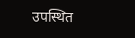उपस्थित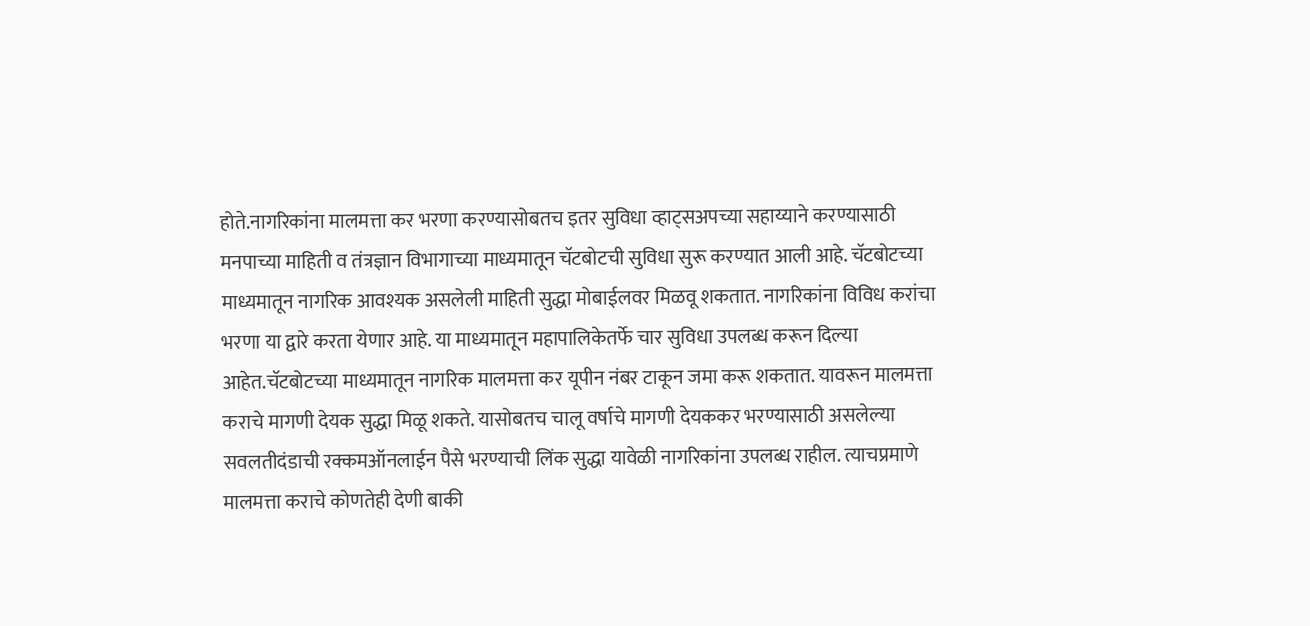होते.नागरिकांना मालमत्ता कर भरणा करण्यासोबतच इतर सुविधा व्हाट्सअपच्या सहाय्याने करण्यासाठी मनपाच्या माहिती व तंत्रज्ञान विभागाच्या माध्यमातून चॅटबोटची सुविधा सुरू करण्यात आली आहे. चॅटबोटच्या माध्यमातून नागरिक आवश्यक असलेली माहिती सुद्धा मोबाईलवर मिळवू शकतात. नागरिकांना विविध करांचा भरणा या द्वारे करता येणार आहे. या माध्यमातून महापालिकेतर्फे चार सुविधा उपलब्ध करून दिल्या आहेत.चॅटबोटच्या माध्यमातून नागरिक मालमत्ता कर यूपीन नंबर टाकून जमा करू शकतात. यावरून मालमत्ता कराचे मागणी देयक सुद्धा मिळू शकते. यासोबतच चालू वर्षाचे मागणी देयककर भरण्यासाठी असलेल्या सवलतीदंडाची रक्कमऑनलाईन पैसे भरण्याची लिंक सुद्धा यावेळी नागरिकांना उपलब्ध राहील. त्याचप्रमाणे मालमत्ता कराचे कोणतेही देणी बाकी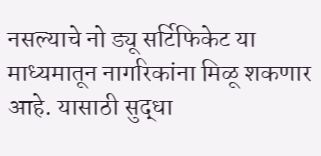नसल्याचे नो ड्यू सर्टिफिकेट या माध्यमातून नागरिकांना मिळू शकणार आहे. यासाठी सुद्धा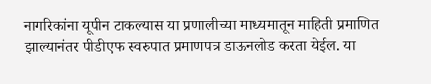नागरिकांना यूपीन टाकल्यास या प्रणालीच्या माध्यमातून माहिती प्रमाणित झाल्यानंतर पीडीएफ स्वरुपात प्रमाणपत्र डाऊनलोड करता येईल. या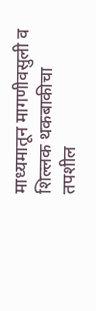माध्यमातून मागणीवसुली व शिल्लक थकबाकीचा तपशील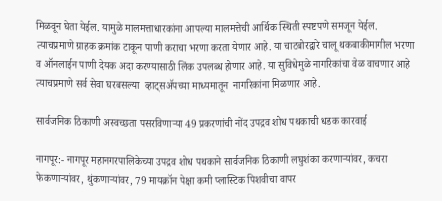मिळवून घेता येईल. यामुळे मालमत्ताधारकांना आपल्या मालमत्तेची आर्थिक स्थिती स्पष्टपणे समजून येईल. त्याचप्रमाणे ग्राहक क्रमांक टाकून पाणी कराचा भरणा करता येणार आहे. या चाटबोरद्वारे चालू थकबाकीमागील भरणा व ऑनलाईन पाणी देयक अदा करण्यासाठी लिंक उपलब्ध होणार आहे. या सुविधेमुळे नागरिकांचा वेळ वाचणार आहे त्याचप्रमाणे सर्व सेवा घरबसल्या  व्हाट्सॲपच्या माध्यमातून  नागरिकांना मिळणार आहे.

सार्वजनिक ठिकाणी अस्वच्छता पसरविणाऱ्या 49 प्रकरणांची नोंद उपद्रव शोध पथकाची धडक कारवाई

नागपूर:- नागपूर महानगरपालिकेच्या उपद्रव शोध पथकाने सार्वजनिक ठिकाणी लघुशंका करणाऱ्यांवर, कचरा फेकणाऱ्यांवर, थुंकणाऱ्यांवर, 79 मायक्रॉन पेक्षा कमी प्लास्टिक पिशवीचा वापर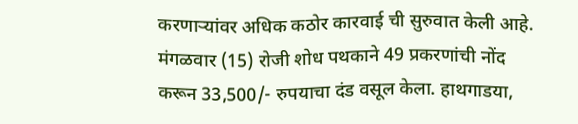करणाऱ्यांवर अधिक कठोर कारवाई ची सुरुवात केली आहे. मंगळवार (15) रोजी शोध पथकाने 49 प्रकरणांची नोंद करून 33,500/- रुपयाचा दंड वसूल केला. हाथगाडया,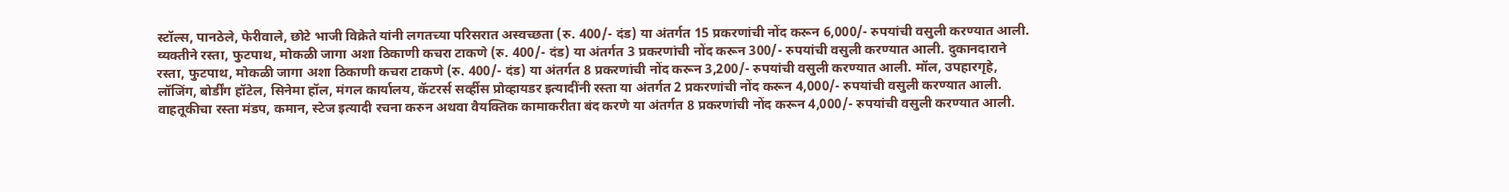स्टॉल्स, पानठेले, फेरीवाले, छोटे भाजी विक्रेते यांनी लगतच्या परिसरात अस्वच्छता (रु. 400/- दंड) या अंतर्गत 15 प्रकरणांची नोंद करून 6,000/- रुपयांची वसुली करण्यात आली. व्यक्तीने रस्ता, फुटपाथ, मोकळी जागा अशा ठिकाणी कचरा टाकणे (रु. 400/- दंड) या अंतर्गत 3 प्रकरणांची नोंद करून 300/- रुपयांची वसुली करण्यात आली. दुकानदाराने रस्ता, फुटपाथ, मोकळी जागा अशा ठिकाणी कचरा टाकणे (रु. 400/- दंड) या अंतर्गत 8 प्रकरणांची नोंद करून 3,200/- रुपयांची वसुली करण्यात आली. मॉल, उपहारगृहे, लॉजिंग, बोर्डींग हॉटेल, सिनेमा हॉल, मंगल कार्यालय, कॅटरर्स सर्व्हीस प्रोव्हायडर इत्यादींनी रस्ता या अंतर्गत 2 प्रकरणांची नोंद करून 4,000/- रुपयांची वसुली करण्यात आली. वाहतूकीचा रस्ता मंडप, कमान, स्टेज इत्यादी रचना करुन अथवा वैयक्तिक कामाकरीता बंद करणे या अंतर्गत 8 प्रकरणांची नोंद करून 4,000/- रुपयांची वसुली करण्यात आली.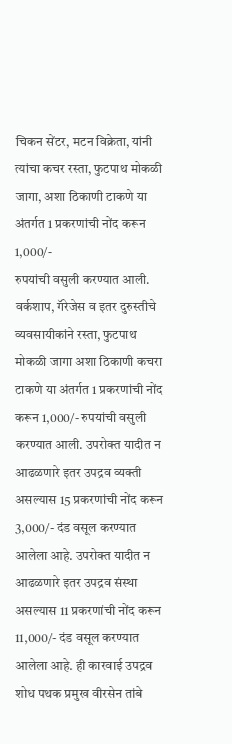चिकन सेंटर, मटन विक्रेता, यांनी त्यांचा कचर रस्ता, फुटपाथ मोकळी जागा, अशा ठिकाणी टाकणे या अंतर्गत 1 प्रकरणांची नोंद करून 1,000/-
रुपयांची वसुली करण्यात आली. वर्कशाप, गॅरेजेस व इतर दुरुस्तीचे व्यवसायीकांने रस्ता, फुटपाथ मोकळी जागा अशा ठिकाणी कचरा टाकणे या अंतर्गत 1 प्रकरणांची नोंद करून 1,000/- रुपयांची वसुली करण्यात आली. उपरोक्त यादीत न आढळणारे इतर उपद्रव व्यक्ती असल्यास 15 प्रकरणांची नोंद करून 3,000/- दंड वसूल करण्यात आलेला आहे. उपरोक्त यादीत न आढळणारे इतर उपद्रव संस्था असल्यास 11 प्रकरणांची नोंद करून 11,000/- दंड वसूल करण्यात आलेला आहे. ही कारवाई उपद्रव शोध पथक प्रमुख वीरसेन तांबे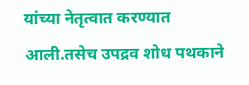यांच्या नेतृत्वात करण्यात आली.तसेच उपद्रव शोध पथकाने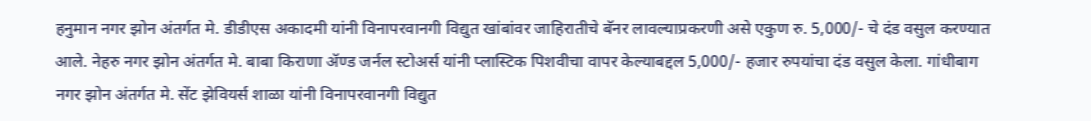हनुमान नगर झोन अंतर्गत मे. डीडीएस अकादमी यांनी विनापरवानगी विद्युत खांबांवर जाहिरातीचे बॅनर लावल्याप्रकरणी असे एकुण रु. 5,000/- चे दंड वसुल करण्यात आले. नेहरु नगर झोन अंतर्गत मे. बाबा किराणा ॲण्ड जर्नल स्टोअर्स यांनी प्लास्टिक पिशवीचा वापर केल्याबद्दल 5,000/- हजार रुपयांचा दंड वसुल केला. गांधीबाग नगर झोन अंतर्गत मे. सेंट झेवियर्स शाळा यांनी विनापरवानगी विद्युत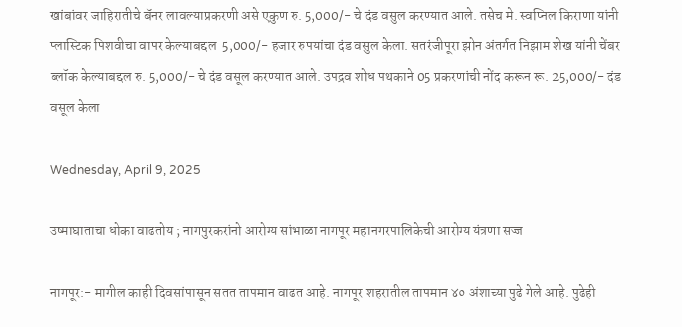खांबांवर जाहिरातीचे बॅनर लावल्याप्रकरणी असे एकुण रु. 5,000/- चे दंड वसुल करण्यात आले. तसेच मे. स्वप्निल किराणा यांनी प्लास्टिक पिशवीचा वापर केल्याबद्दल  5,000/- हजार रुपयांचा दंड वसुल केला. सतरंजीपूरा झोन अंतर्गत निझाम शेख यांनी चेंबर ब्लॉक केल्याबद्दल रु. 5,000/- चे दंड वसूल करण्यात आले. उपद्रव शोध पथकाने 05 प्रकरणांची नोंद करून रू. 25,000/- दंड वसूल केला

Wednesday, April 9, 2025

उष्माघाताचा धोका वाढतोय ; नागपुरकरांनो आरोग्य सांभाळा नागपूर महानगरपालिकेची आरोग्य यंत्रणा सज्ज

नागपूर:- मागील काही दिवसांपासून सतत तापमान वाढत आहे. नागपूर शहरातील तापमान ४० अंशाच्या पुढे गेले आहे. पुढेही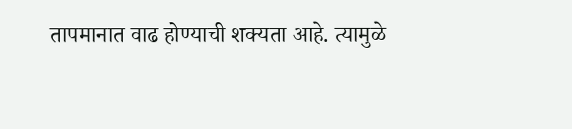तापमानात वाढ होण्याची शक्यता आहे. त्यामुळे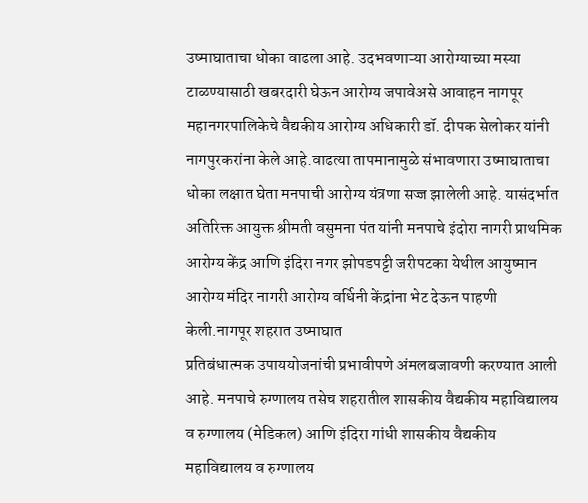उष्माघाताचा धोका वाढला आहे. उदभवणाऱ्या आरोग्याच्या मस्या टाळण्यासाठी खबरदारी घेऊन आरोग्य जपावेअसे आवाहन नागपूर महानगरपालिकेचे वैद्यकीय आरोग्य अधिकारी डॉ. दीपक सेलोकर यांनी नागपुरकरांना केले आहे.वाढत्या तापमानामुळे संभावणारा उष्माघाताचा धोका लक्षात घेता मनपाची आरोग्य यंत्रणा सज्ज झालेली आहे. यासंदर्भात अतिरिक्त आयुक्त श्रीमती वसुमना पंत यांनी मनपाचे इंदोरा नागरी प्राथमिक आरोग्य केंद्र आणि इंदिरा नगर झोपडपट्टी जरीपटका येथील आयुष्मान आरोग्य मंदिर नागरी आरोग्य वर्धिनी केंद्रांना भेट देऊन पाहणी केली.नागपूर शहरात उष्माघात
प्रतिबंधात्मक उपाययोजनांची प्रभावीपणे अंमलबजावणी करण्यात आली आहे. मनपाचे रुग्णालय तसेच शहरातील शासकीय वैद्यकीय महाविद्यालय व रुग्णालय (मेडिकल) आणि इंदिरा गांधी शासकीय वैद्यकीय महाविद्यालय व रुग्णालय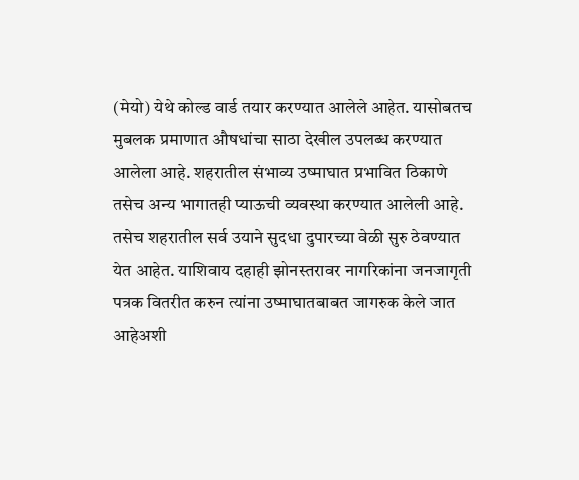(मेयो) येथे कोल्ड वार्ड तयार करण्यात आलेले आहेत. यासोबतच मुबलक प्रमाणात औषधांचा साठा देखील उपलब्ध करण्यात आलेला आहे. शहरातील संभाव्य उष्माघात प्रभावित ठिकाणे तसेच अन्य भागातही प्याऊची व्यवस्था करण्यात आलेली आहे. तसेच शहरातील सर्व उयाने सुदधा दुपारच्या वेळी सुरु ठेवण्यात येत आहेत. याशिवाय दहाही झोनस्तरावर नागरिकांना जनजागृती पत्रक वितरीत करुन त्यांना उष्माघातबाबत जागरुक केले जात आहेअशी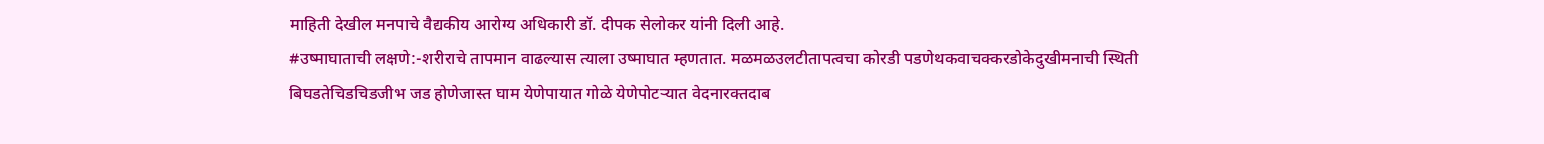माहिती देखील मनपाचे वैद्यकीय आरोग्य अधिकारी डॉ. दीपक सेलोकर यांनी दिली आहे.
#उष्माघाताची लक्षणे:-शरीराचे तापमान वाढल्यास त्याला उष्माघात म्हणतात. मळमळउलटीतापत्वचा कोरडी पडणेथकवाचक्करडोकेदुखीमनाची स्थिती बिघडतेचिडचिडजीभ जड होणेजास्त घाम येणेपायात गोळे येणेपोटऱ्यात वेदनारक्तदाब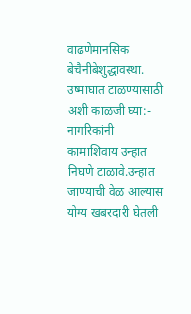वाढणेमानसिक बेचैनीबेशुद्धावस्था. उष्माघात टाळण्यासाठी अशी काळजी घ्या:- नागरिकांनी कामाशिवाय उन्हात निघणे टाळावे.उन्हात जाण्याची वेळ आल्यास योग्य खबरदारी घेतली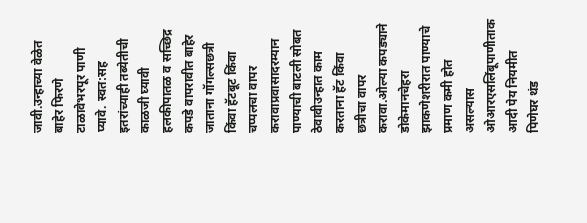जावी.उन्हाच्या वेळेत बाहेर फिरणे टाळावेभरपूर पाणी प्यावे. स्वत:सह इतरांच्याही तब्येतीची काळजी घ्यावी हलकीपातळ व सच्छिद्र कपडे वापरावीत बाहेर जाताना गॉगल्सछत्री किंवा हॅटबूट किंवा चप्पलचा वापर करावाप्रवासादरम्यान पाण्याची बाटली सोबत ठेवावीउन्हात काम करताना हॅट किंवा छत्रीचा वापर करावा.ओल्या कपड्याने डोकेमानचेहरा झाकणेशरीरात पाण्याचे प्रमाण कमी होत असल्यास ओआरएसलिंबूपाणीताक आदी पेय नियमीत पिणेघर थंड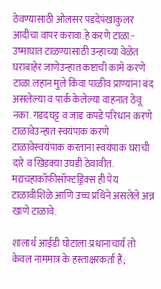ठेवण्यासाठी ओलसर पडदेपंखाकुलर आदींचा वापर करावा.हे करणे टाळा:- उष्माघात टाळण्यासाठी उन्हाच्या वेळेत घराबाहेर जाणेउन्हात कष्टाची कामे करणे टाळा.लहान मुले किंवा पाळीव प्राण्यांना बंद असलेल्या व पार्क केलेल्या वाहनात ठेवू नका. गडदघट्ट व जाड कपडे परिधान करणे टाळावेउन्हात स्वयंपाक करणे टाळावेस्वयंपाक करताना स्वयंपाक घराची दारे व खिडक्या उघडी ठेवावीत. मद्यचहाकॉफीसॉफ्टड्रिंक्स ही पेय टाळावीशिळे आणि उच्च प्रथिने असलेले अन्न खाणे टाळावे.

शालार्थ आईडी घोटाला:प्रधानाचार्य तो केवल नाममात्र के हस्ताक्षरकर्ता हैं;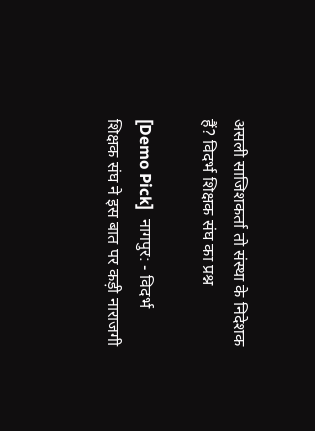असली साजिशकर्ता तो संस्था के निदेशक हैं? विदर्भ शिक्षक संघ का प्रश्न

[Demo Pick]  नागपुर: - विदर्भ शिक्षक संघ ने इस बात पर कड़ी नाराजगी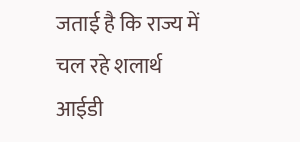जताई है कि राज्य में चल रहे शलार्थ आईडी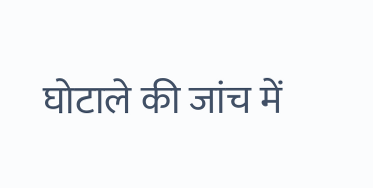घोटाले की जांच में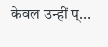केवल उन्हीं प्...